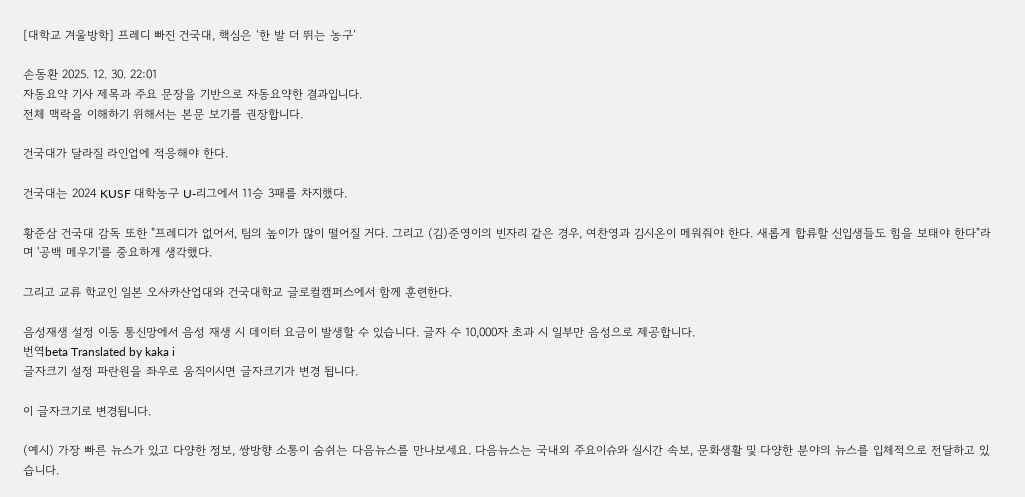[대학교 겨울방학] 프레디 빠진 건국대, 핵심은 ‘한 발 더 뛰는 농구’

손동환 2025. 12. 30. 22:01
자동요약 기사 제목과 주요 문장을 기반으로 자동요약한 결과입니다.
전체 맥락을 이해하기 위해서는 본문 보기를 권장합니다.

건국대가 달라질 라인업에 적응해야 한다.

건국대는 2024 KUSF 대학농구 U-리그에서 11승 3패를 차지했다.

황준삼 건국대 감독 또한 "프레디가 없어서, 팀의 높이가 많이 떨어질 거다. 그리고 (김)준영이의 빈자리 같은 경우, 여찬영과 김시온이 메워줘야 한다. 새롭게 합류할 신입생들도 힘을 보태야 한다"라며 '공백 메우기'를 중요하게 생각했다.

그리고 교류 학교인 일본 오사카산업대와 건국대학교 글로컬캠퍼스에서 함께 훈련한다.

음성재생 설정 이동 통신망에서 음성 재생 시 데이터 요금이 발생할 수 있습니다. 글자 수 10,000자 초과 시 일부만 음성으로 제공합니다.
번역beta Translated by kaka i
글자크기 설정 파란원을 좌우로 움직이시면 글자크기가 변경 됩니다.

이 글자크기로 변경됩니다.

(예시) 가장 빠른 뉴스가 있고 다양한 정보, 쌍방향 소통이 숨쉬는 다음뉴스를 만나보세요. 다음뉴스는 국내외 주요이슈와 실시간 속보, 문화생활 및 다양한 분야의 뉴스를 입체적으로 전달하고 있습니다.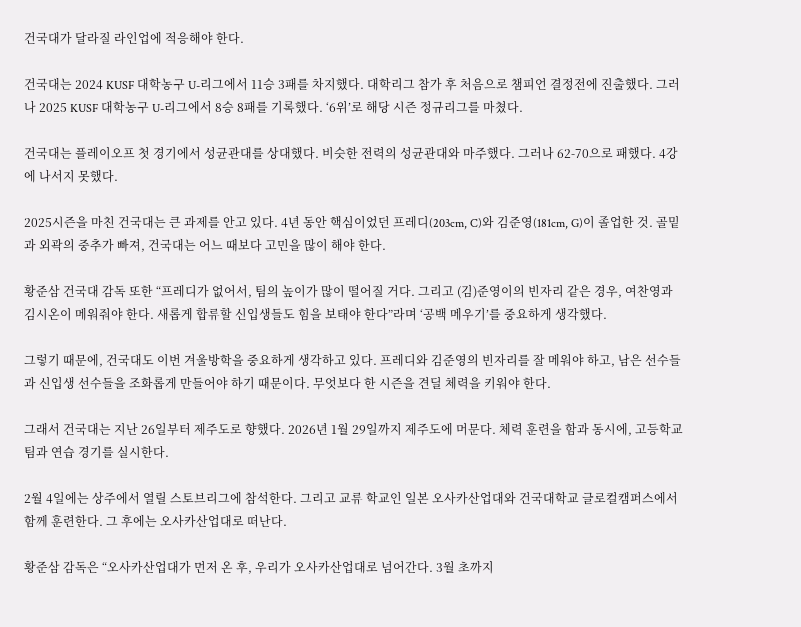건국대가 달라질 라인업에 적응해야 한다.

건국대는 2024 KUSF 대학농구 U-리그에서 11승 3패를 차지했다. 대학리그 참가 후 처음으로 챔피언 결정전에 진출했다. 그러나 2025 KUSF 대학농구 U-리그에서 8승 8패를 기록했다. ‘6위’로 해당 시즌 정규리그를 마쳤다.

건국대는 플레이오프 첫 경기에서 성균관대를 상대했다. 비슷한 전력의 성균관대와 마주했다. 그러나 62-70으로 패했다. 4강에 나서지 못했다.

2025시즌을 마친 건국대는 큰 과제를 안고 있다. 4년 동안 핵심이었던 프레디(203cm, C)와 김준영(181cm, G)이 졸업한 것. 골밑과 외곽의 중추가 빠져, 건국대는 어느 때보다 고민을 많이 해야 한다.

황준삼 건국대 감독 또한 “프레디가 없어서, 팀의 높이가 많이 떨어질 거다. 그리고 (김)준영이의 빈자리 같은 경우, 여찬영과 김시온이 메워줘야 한다. 새롭게 합류할 신입생들도 힘을 보태야 한다”라며 ‘공백 메우기’를 중요하게 생각했다.

그렇기 때문에, 건국대도 이번 겨울방학을 중요하게 생각하고 있다. 프레디와 김준영의 빈자리를 잘 메워야 하고, 남은 선수들과 신입생 선수들을 조화롭게 만들어야 하기 때문이다. 무엇보다 한 시즌을 견딜 체력을 키워야 한다.

그래서 건국대는 지난 26일부터 제주도로 향했다. 2026년 1월 29일까지 제주도에 머문다. 체력 훈련을 함과 동시에, 고등학교 팀과 연습 경기를 실시한다.

2월 4일에는 상주에서 열릴 스토브리그에 참석한다. 그리고 교류 학교인 일본 오사카산업대와 건국대학교 글로컬캠퍼스에서 함께 훈련한다. 그 후에는 오사카산업대로 떠난다.

황준삼 감독은 “오사카산업대가 먼저 온 후, 우리가 오사카산업대로 넘어간다. 3월 초까지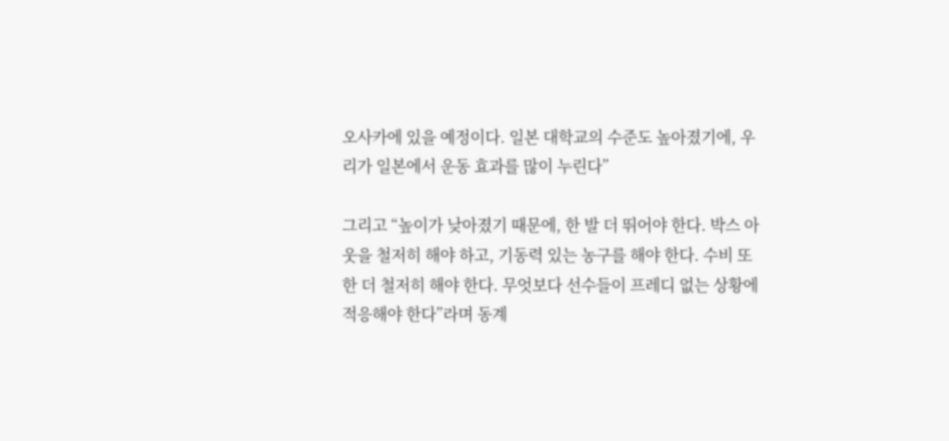오사카에 있을 예정이다. 일본 대학교의 수준도 높아졌기에, 우리가 일본에서 운동 효과를 많이 누린다”

그리고 “높이가 낮아졌기 때문에, 한 발 더 뛰어야 한다. 박스 아웃을 철저히 해야 하고, 기동력 있는 농구를 해야 한다. 수비 또한 더 철저히 해야 한다. 무엇보다 선수들이 프레디 없는 상황에 적응해야 한다”라며 동계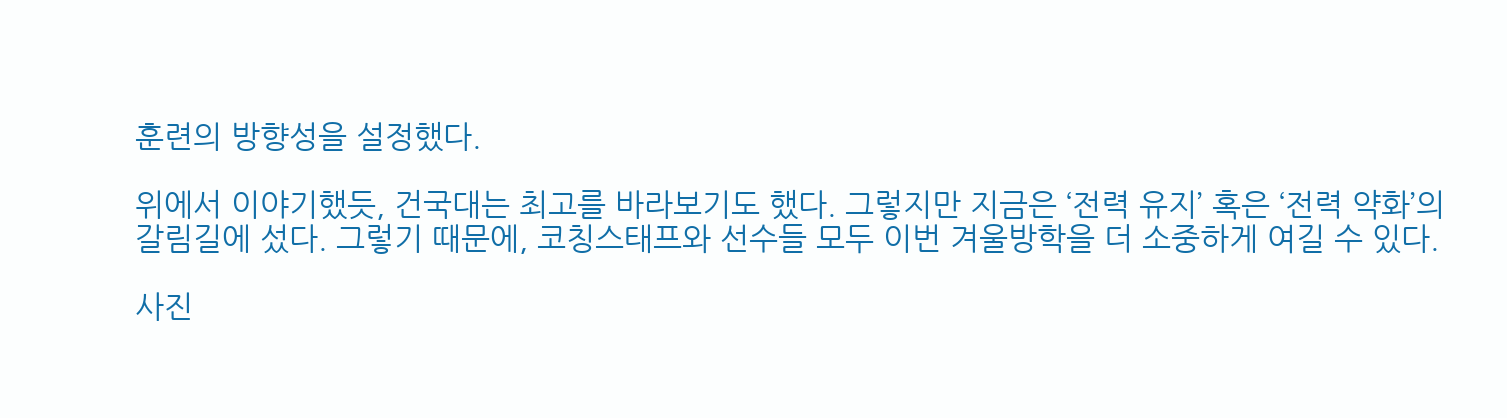훈련의 방향성을 설정했다.

위에서 이야기했듯, 건국대는 최고를 바라보기도 했다. 그렇지만 지금은 ‘전력 유지’ 혹은 ‘전력 약화’의 갈림길에 섰다. 그렇기 때문에, 코칭스태프와 선수들 모두 이번 겨울방학을 더 소중하게 여길 수 있다.

사진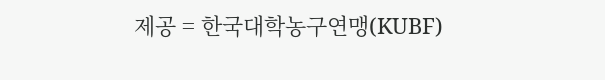제공 = 한국대학농구연맹(KUBF)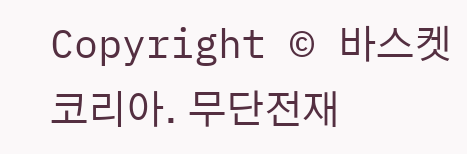Copyright © 바스켓코리아. 무단전재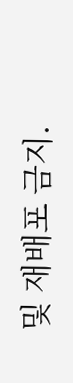및 재배포 금지.